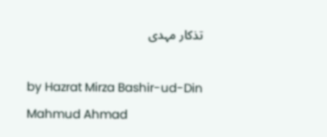تذکار مہدی

by Hazrat Mirza Bashir-ud-Din Mahmud Ahmad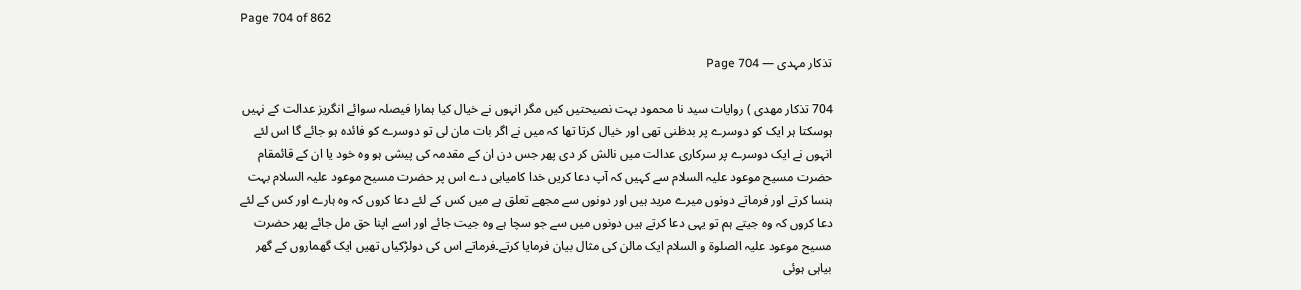Page 704 of 862

تذکار مہدی — Page 704

704 تذکار مهدی ) روایات سید نا محمود بہت نصیحتیں کیں مگر انہوں نے خیال کیا ہمارا فیصلہ سوائے انگریز عدالت کے نہیں ہوسکتا ہر ایک کو دوسرے پر بدظنی تھی اور خیال کرتا تھا کہ میں نے اگر بات مان لی تو دوسرے کو فائدہ ہو جائے گا اس لئے انہوں نے ایک دوسرے پر سرکاری عدالت میں نالش کر دی پھر جس دن ان کے مقدمہ کی پیشی ہو وہ خود یا ان کے قائمقام حضرت مسیح موعود علیہ السلام سے کہیں کہ آپ دعا کریں خدا کامیابی دے اس پر حضرت مسیح موعود علیہ السلام بہت ہنسا کرتے اور فرماتے دونوں میرے مرید ہیں اور دونوں سے مجھے تعلق ہے میں کس کے لئے دعا کروں کہ وہ ہارے اور کس کے لئے دعا کروں کہ وہ جیتے ہم تو یہی دعا کرتے ہیں دونوں میں سے جو سچا ہے وہ جیت جائے اور اسے اپنا حق مل جائے پھر حضرت مسیح موعود علیہ الصلوۃ و السلام ایک مالن کی مثال بیان فرمایا کرتے۔فرماتے اس کی دولڑکیاں تھیں ایک گھماروں کے گھر بیاہی ہوئی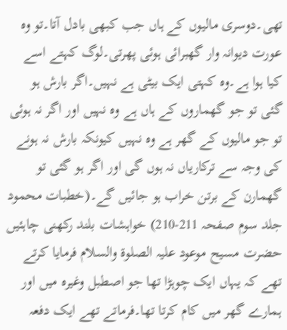تھی۔دوسری مالیوں کے ہاں جب کبھی بادل آتا۔تو وہ عورت دیوانہ وار گھبرائی ہوئی پھرتی۔لوگ کہتے اسے کیا ہوا ہے۔وہ کہتی ایک بیٹی ہے نہیں۔اگر بارش ہو گئی تو جو گھماروں کے ہاں ہے وہ نہیں اور اگر نہ ہوئی تو جو مالیوں کے گھر ہے وہ نہیں کیونکہ بارش نہ ہونے کی وجہ سے ترکاریاں نہ ہوں گی اور اگر ہو گئی تو گھمارن کے برتن خراب ہو جائیں گے۔(خطبات محمود جلد سوم صفحہ 211-210) خواہشات بلند رکھنی چاہئیں حضرت مسیح موعود علیہ الصلوۃ والسلام فرمایا کرتے تھے کہ یہاں ایک چوہڑا تھا جو اصطبل وغیرہ میں اور ہمارے گھر میں کام کرتا تھا۔فرماتے تھے ایک دفعہ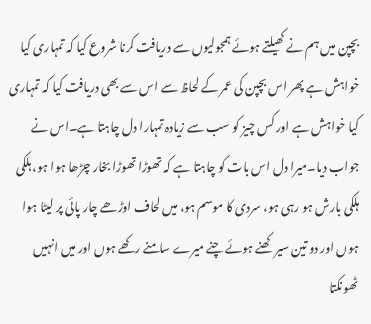بچپن میں ہم نے کھیلتے ہوئے ہمجولیوں سے دریافت کرنا شروع کیا کہ تمہاری کیا خواہش ہے پھر اس بچپن کی عمر کے لحاظ سے اس سے بھی دریافت کیا کہ تمہاری کیا خواہش ہے اور کس چیز کو سب سے زیادہ تمہارا دل چاہتا ہے۔اس نے جواب دیا۔میرا دل اس بات کو چاہتا ہے کہ تھوڑا تھوڑا بخار چڑھا ہوا ہو، ہلکی ہلکی بارش ہو رہی ہو، سردی کا موسم ہو، میں لحاف اوڑھے چار پائی پر لیٹا ہوا ہوں اور دو تین سیر کھنے ہوئے چنے میرے سامنے رکھے ہوں اور میں انہیں ٹھونکتا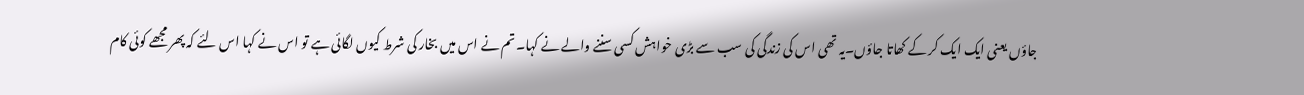جاؤں یعنی ایک ایک کر کے کھاتا جاؤں۔یہ تھی اس کی زندگی کی سب سے بڑی خواہش کسی سننے والے نے کہا۔تم نے اس میں بخار کی شرط کیوں لگائی ہے تو اس نے کہا اس لئے کہ پھر مجھے کوئی کام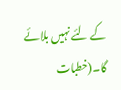کے لئے نہیں بلائے گا۔(خطبات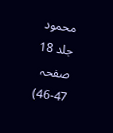محمود جلد 18 صفحہ 47-46)